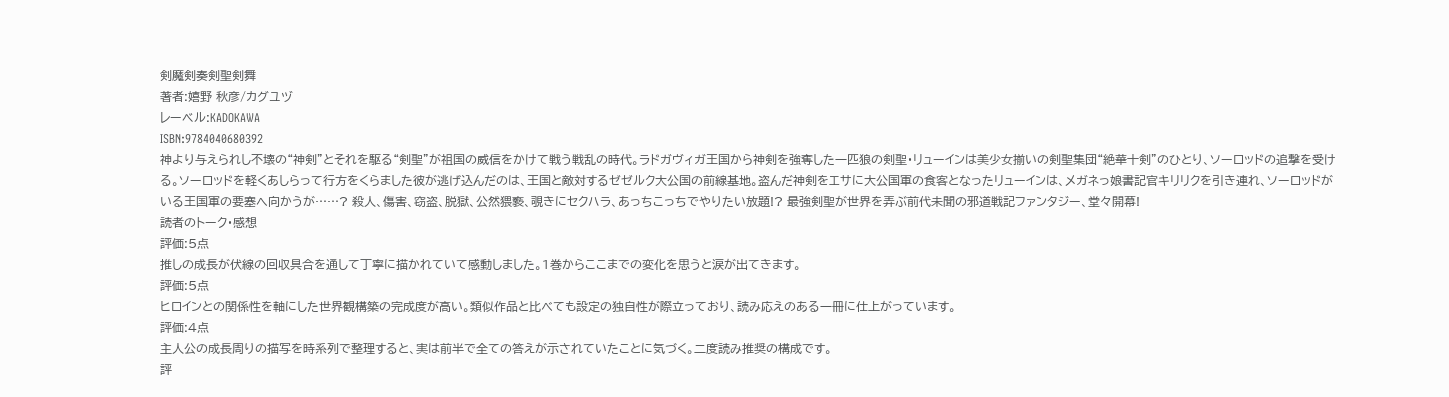剣魔剣奏剣聖剣舞
著者:嬉野 秋彦/カグユヅ
レーベル:KADOKAWA
ISBN:9784040680392
神より与えられし不壊の“神剣”とそれを駆る“剣聖”が祖国の威信をかけて戦う戦乱の時代。ラドガヴィガ王国から神剣を強奪した一匹狼の剣聖・リューインは美少女揃いの剣聖集団“絶華十剣”のひとり、ソーロッドの追撃を受ける。ソーロッドを軽くあしらって行方をくらました彼が逃げ込んだのは、王国と敵対するゼゼルク大公国の前線基地。盗んだ神剣をエサに大公国軍の食客となったリューインは、メガネっ娘書記官キリリクを引き連れ、ソーロッドがいる王国軍の要塞へ向かうが……? 殺人、傷害、窃盗、脱獄、公然猥褻、覗きにセクハラ、あっちこっちでやりたい放題!? 最強剣聖が世界を弄ぶ前代未聞の邪道戦記ファンタジー、堂々開幕!
読者のトーク・感想
評価:5点
推しの成長が伏線の回収具合を通して丁寧に描かれていて感動しました。1巻からここまでの変化を思うと涙が出てきます。
評価:5点
ヒロインとの関係性を軸にした世界観構築の完成度が高い。類似作品と比べても設定の独自性が際立っており、読み応えのある一冊に仕上がっています。
評価:4点
主人公の成長周りの描写を時系列で整理すると、実は前半で全ての答えが示されていたことに気づく。二度読み推奨の構成です。
評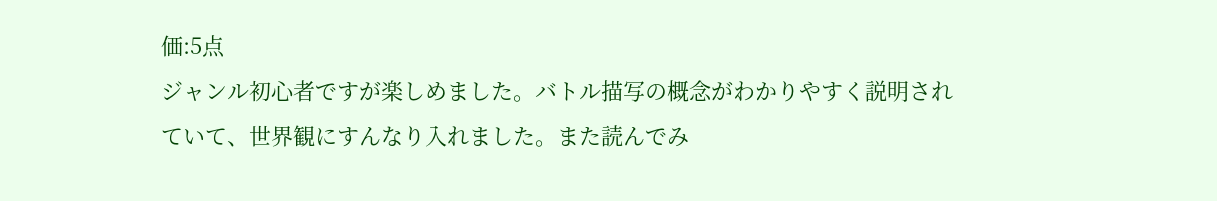価:5点
ジャンル初心者ですが楽しめました。バトル描写の概念がわかりやすく説明されていて、世界観にすんなり入れました。また読んでみ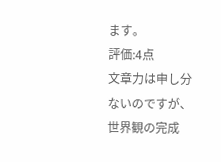ます。
評価:4点
文章力は申し分ないのですが、世界観の完成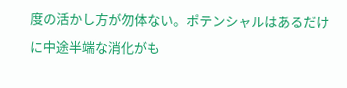度の活かし方が勿体ない。ポテンシャルはあるだけに中途半端な消化がも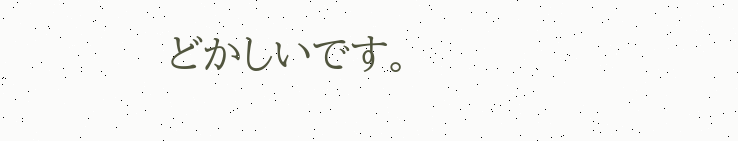どかしいです。